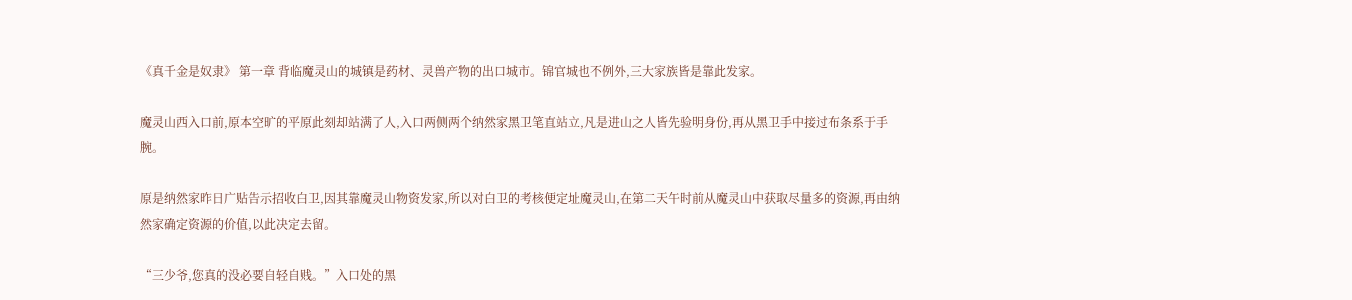《真千金是奴隶》 第一章 背临魔灵山的城镇是药材、灵兽产物的出口城市。锦官城也不例外,三大家族皆是靠此发家。

魔灵山西入口前,原本空旷的平原此刻却站满了人,入口两侧两个纳然家黑卫笔直站立,凡是进山之人皆先验明身份,再从黑卫手中接过布条系于手腕。

原是纳然家昨日广贴告示招收白卫,因其靠魔灵山物资发家,所以对白卫的考核便定址魔灵山,在第二天午时前从魔灵山中获取尽量多的资源,再由纳然家确定资源的价值,以此决定去留。

“三少爷,您真的没必要自轻自贱。”入口处的黑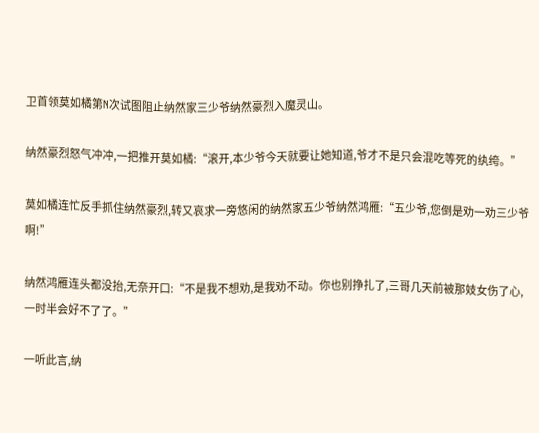卫首领莫如橘第N次试图阻止纳然家三少爷纳然豪烈入魔灵山。

纳然豪烈怒气冲冲,一把推开莫如橘:“滚开,本少爷今天就要让她知道,爷才不是只会混吃等死的纨绔。”

莫如橘连忙反手抓住纳然豪烈,转又哀求一旁悠闲的纳然家五少爷纳然鸿雁:“五少爷,您倒是劝一劝三少爷啊!”

纳然鸿雁连头都没抬,无奈开口:“不是我不想劝,是我劝不动。你也别挣扎了,三哥几天前被那妓女伤了心,一时半会好不了了。”

一听此言,纳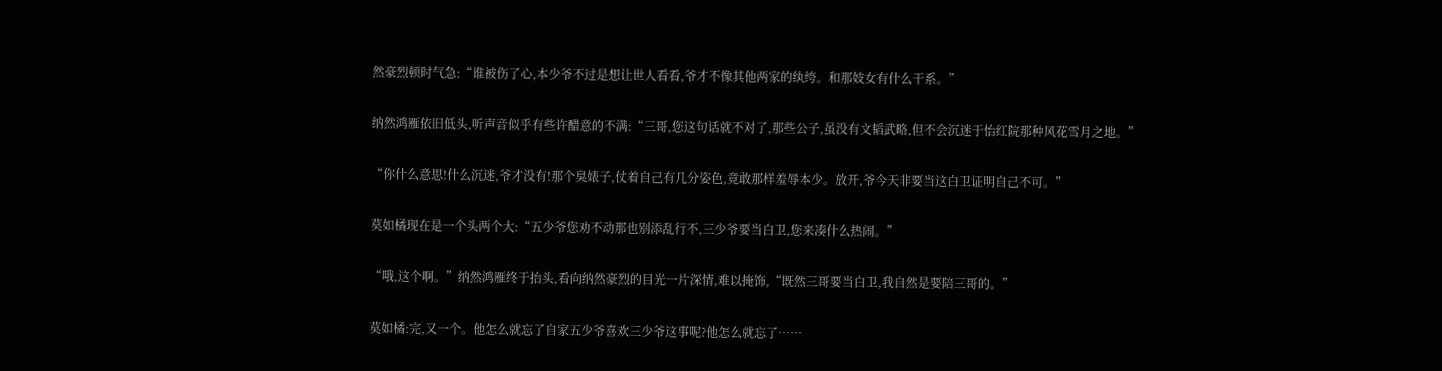然豪烈顿时气急:“谁被伤了心,本少爷不过是想让世人看看,爷才不像其他两家的纨绔。和那妓女有什么干系。”

纳然鸿雁依旧低头,听声音似乎有些许醋意的不满:“三哥,您这句话就不对了,那些公子,虽没有文韬武略,但不会沉迷于怡红院那种风花雪月之地。”

“你什么意思!什么沉迷,爷才没有!那个臭婊子,仗着自己有几分姿色,竟敢那样羞辱本少。放开,爷今天非要当这白卫证明自己不可。”

莫如橘现在是一个头两个大:“五少爷您劝不动那也别添乱行不,三少爷要当白卫,您来凑什么热闹。”

“哦,这个啊。”纳然鸿雁终于抬头,看向纳然豪烈的目光一片深情,难以掩饰,“既然三哥要当白卫,我自然是要陪三哥的。”

莫如橘:完,又一个。他怎么就忘了自家五少爷喜欢三少爷这事呢?他怎么就忘了……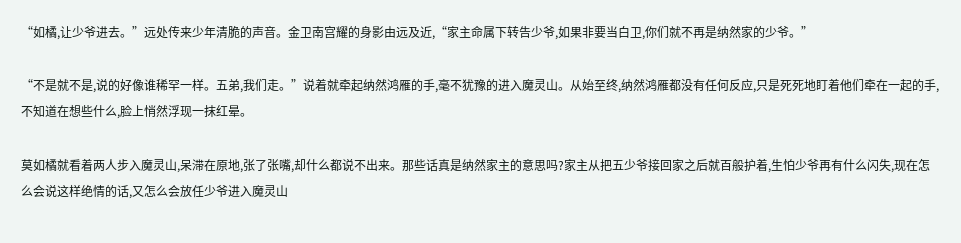“如橘,让少爷进去。”远处传来少年清脆的声音。金卫南宫耀的身影由远及近,“家主命属下转告少爷,如果非要当白卫,你们就不再是纳然家的少爷。”

“不是就不是,说的好像谁稀罕一样。五弟,我们走。”说着就牵起纳然鸿雁的手,毫不犹豫的进入魔灵山。从始至终,纳然鸿雁都没有任何反应,只是死死地盯着他们牵在一起的手,不知道在想些什么,脸上悄然浮现一抹红晕。

莫如橘就看着两人步入魔灵山,呆滞在原地,张了张嘴,却什么都说不出来。那些话真是纳然家主的意思吗?家主从把五少爷接回家之后就百般护着,生怕少爷再有什么闪失,现在怎么会说这样绝情的话,又怎么会放任少爷进入魔灵山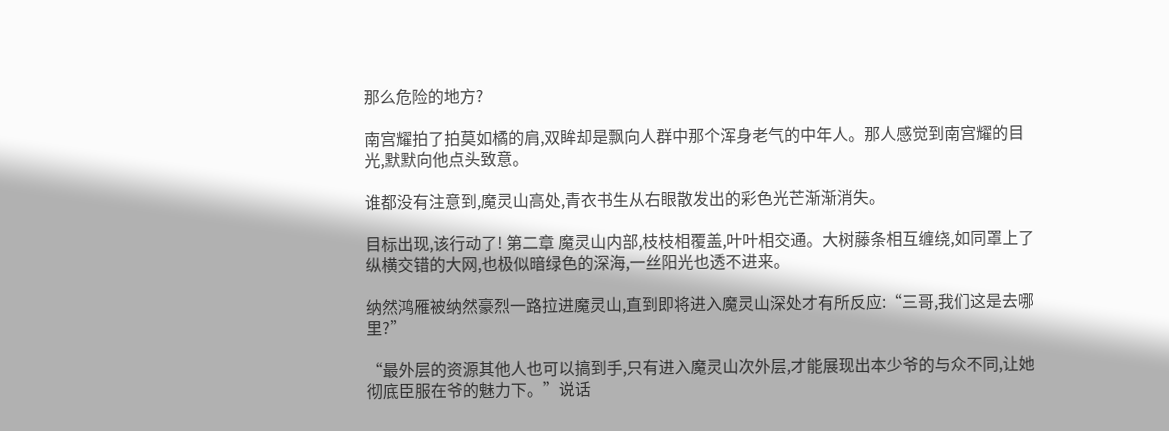那么危险的地方?

南宫耀拍了拍莫如橘的肩,双眸却是飘向人群中那个浑身老气的中年人。那人感觉到南宫耀的目光,默默向他点头致意。

谁都没有注意到,魔灵山高处,青衣书生从右眼散发出的彩色光芒渐渐消失。

目标出现,该行动了! 第二章 魔灵山内部,枝枝相覆盖,叶叶相交通。大树藤条相互缠绕,如同罩上了纵横交错的大网,也极似暗绿色的深海,一丝阳光也透不进来。

纳然鸿雁被纳然豪烈一路拉进魔灵山,直到即将进入魔灵山深处才有所反应:“三哥,我们这是去哪里?”

“最外层的资源其他人也可以搞到手,只有进入魔灵山次外层,才能展现出本少爷的与众不同,让她彻底臣服在爷的魅力下。”说话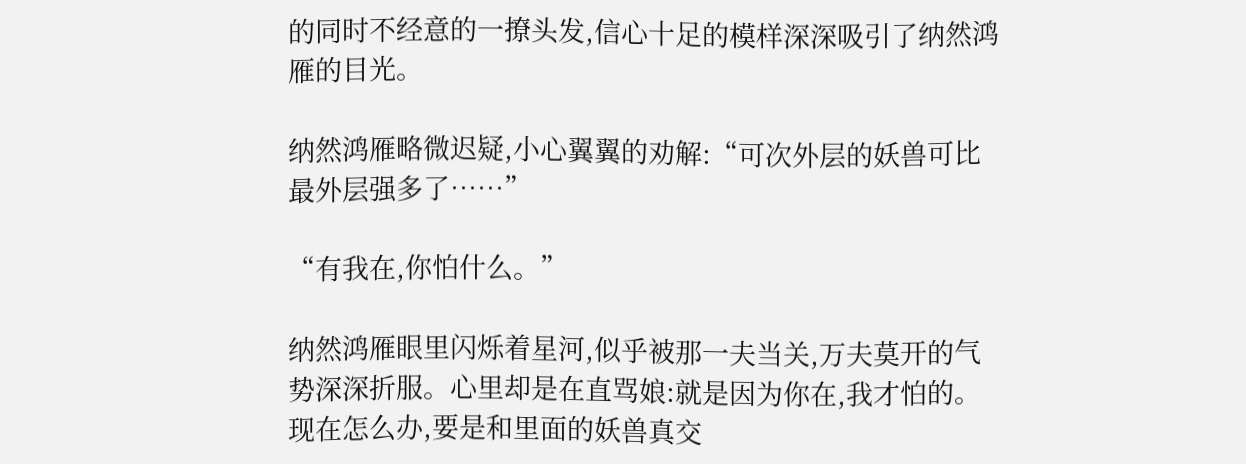的同时不经意的一撩头发,信心十足的模样深深吸引了纳然鸿雁的目光。

纳然鸿雁略微迟疑,小心翼翼的劝解:“可次外层的妖兽可比最外层强多了……”

“有我在,你怕什么。”

纳然鸿雁眼里闪烁着星河,似乎被那一夫当关,万夫莫开的气势深深折服。心里却是在直骂娘:就是因为你在,我才怕的。现在怎么办,要是和里面的妖兽真交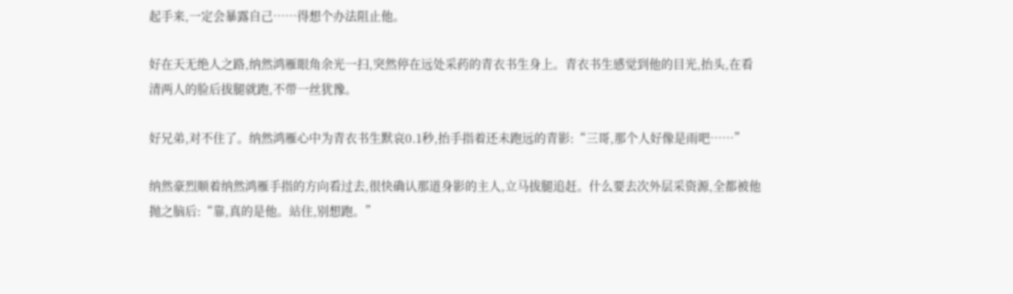起手来,一定会暴露自己……得想个办法阻止他。

好在天无绝人之路,纳然鸿雁眼角余光一扫,突然停在远处采药的青衣书生身上。青衣书生感觉到他的目光,抬头,在看清两人的脸后拔腿就跑,不带一丝犹豫。

好兄弟,对不住了。纳然鸿雁心中为青衣书生默哀0.1秒,抬手指着还未跑远的青影:“三哥,那个人好像是雨吧……”

纳然豪烈顺着纳然鸿雁手指的方向看过去,很快确认那道身影的主人,立马拔腿追赶。什么要去次外层采资源,全都被他抛之脑后:“靠,真的是他。站住,别想跑。”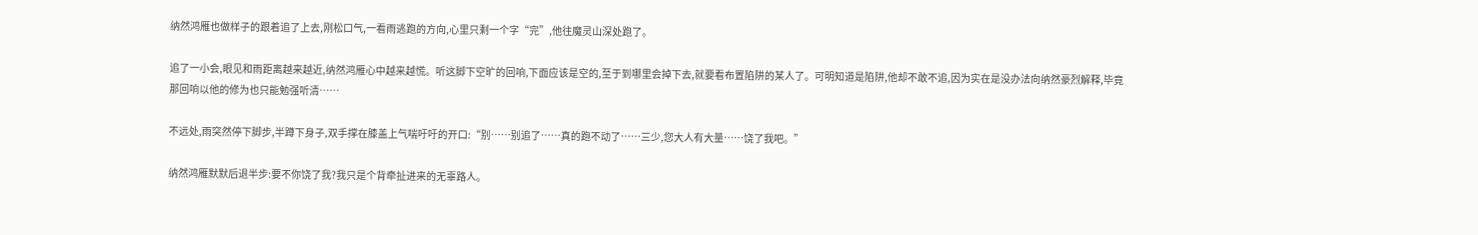纳然鸿雁也做样子的跟着追了上去,刚松口气,一看雨逃跑的方向,心里只剩一个字“完”,他往魔灵山深处跑了。

追了一小会,眼见和雨距离越来越近,纳然鸿雁心中越来越慌。听这脚下空旷的回响,下面应该是空的,至于到哪里会掉下去,就要看布置陷阱的某人了。可明知道是陷阱,他却不敢不追,因为实在是没办法向纳然豪烈解释,毕竟那回响以他的修为也只能勉强听清……

不远处,雨突然停下脚步,半蹲下身子,双手撑在膝盖上气喘吁吁的开口:“别……别追了……真的跑不动了……三少,您大人有大量……饶了我吧。”

纳然鸿雁默默后退半步:要不你饶了我?我只是个背牵扯进来的无辜路人。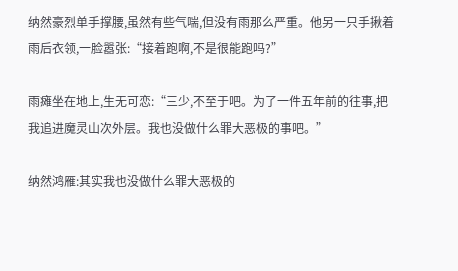纳然豪烈单手撑腰,虽然有些气喘,但没有雨那么严重。他另一只手揪着雨后衣领,一脸嚣张:“接着跑啊,不是很能跑吗?”

雨瘫坐在地上,生无可恋:“三少,不至于吧。为了一件五年前的往事,把我追进魔灵山次外层。我也没做什么罪大恶极的事吧。”

纳然鸿雁:其实我也没做什么罪大恶极的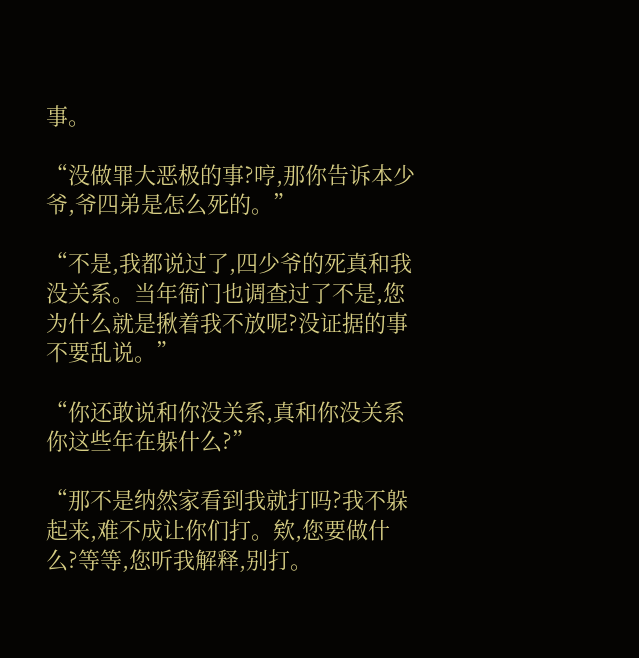事。

“没做罪大恶极的事?哼,那你告诉本少爷,爷四弟是怎么死的。”

“不是,我都说过了,四少爷的死真和我没关系。当年衙门也调查过了不是,您为什么就是揪着我不放呢?没证据的事不要乱说。”

“你还敢说和你没关系,真和你没关系你这些年在躲什么?”

“那不是纳然家看到我就打吗?我不躲起来,难不成让你们打。欸,您要做什么?等等,您听我解释,别打。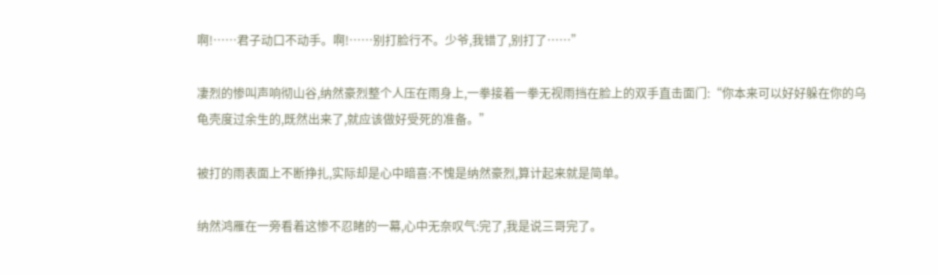啊!……君子动口不动手。啊!……别打脸行不。少爷,我错了,别打了……”

凄烈的惨叫声响彻山谷,纳然豪烈整个人压在雨身上,一拳接着一拳无视雨挡在脸上的双手直击面门:“你本来可以好好躲在你的乌龟壳度过余生的,既然出来了,就应该做好受死的准备。”

被打的雨表面上不断挣扎,实际却是心中暗喜:不愧是纳然豪烈,算计起来就是简单。

纳然鸿雁在一旁看着这惨不忍睹的一幕,心中无奈叹气:完了,我是说三哥完了。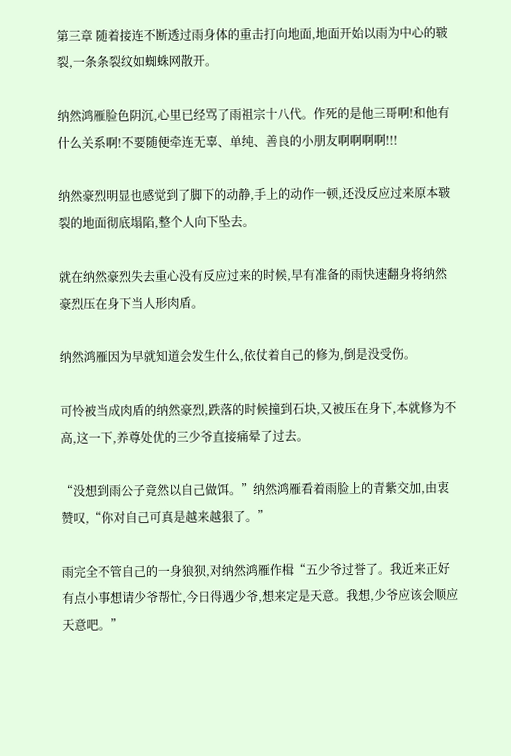第三章 随着接连不断透过雨身体的重击打向地面,地面开始以雨为中心的皲裂,一条条裂纹如蜘蛛网散开。

纳然鸿雁脸色阴沉,心里已经骂了雨祖宗十八代。作死的是他三哥啊!和他有什么关系啊!不要随便牵连无辜、单纯、善良的小朋友啊啊啊啊!!!

纳然豪烈明显也感觉到了脚下的动静,手上的动作一顿,还没反应过来原本皲裂的地面彻底塌陷,整个人向下坠去。

就在纳然豪烈失去重心没有反应过来的时候,早有准备的雨快速翻身将纳然豪烈压在身下当人形肉盾。

纳然鸿雁因为早就知道会发生什么,依仗着自己的修为,倒是没受伤。

可怜被当成肉盾的纳然豪烈,跌落的时候撞到石块,又被压在身下,本就修为不高,这一下,养尊处优的三少爷直接痛晕了过去。

“没想到雨公子竟然以自己做饵。”纳然鸿雁看着雨脸上的青紫交加,由衷赞叹,“你对自己可真是越来越狠了。”

雨完全不管自己的一身狼狈,对纳然鸿雁作楫“五少爷过誉了。我近来正好有点小事想请少爷帮忙,今日得遇少爷,想来定是天意。我想,少爷应该会顺应天意吧。”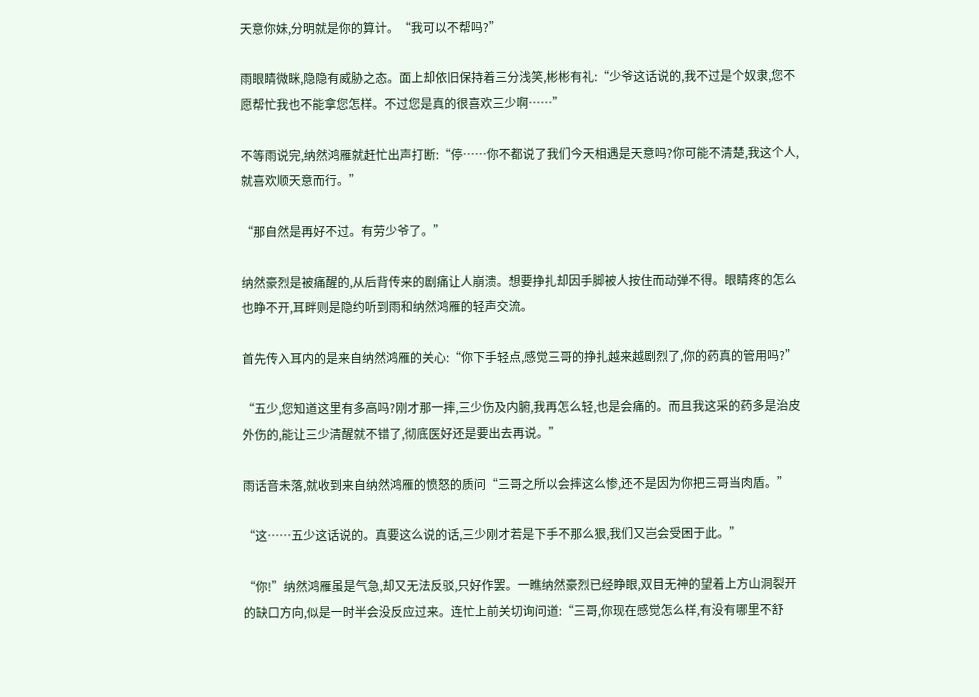天意你妹,分明就是你的算计。“我可以不帮吗?”

雨眼睛微眯,隐隐有威胁之态。面上却依旧保持着三分浅笑,彬彬有礼:“少爷这话说的,我不过是个奴隶,您不愿帮忙我也不能拿您怎样。不过您是真的很喜欢三少啊……”

不等雨说完,纳然鸿雁就赶忙出声打断:“停……你不都说了我们今天相遇是天意吗?你可能不清楚,我这个人,就喜欢顺天意而行。”

“那自然是再好不过。有劳少爷了。”

纳然豪烈是被痛醒的,从后背传来的剧痛让人崩溃。想要挣扎却因手脚被人按住而动弹不得。眼睛疼的怎么也睁不开,耳畔则是隐约听到雨和纳然鸿雁的轻声交流。

首先传入耳内的是来自纳然鸿雁的关心:“你下手轻点,感觉三哥的挣扎越来越剧烈了,你的药真的管用吗?”

“五少,您知道这里有多高吗?刚才那一摔,三少伤及内腑,我再怎么轻,也是会痛的。而且我这采的药多是治皮外伤的,能让三少清醒就不错了,彻底医好还是要出去再说。”

雨话音未落,就收到来自纳然鸿雁的愤怒的质问“三哥之所以会摔这么惨,还不是因为你把三哥当肉盾。”

“这……五少这话说的。真要这么说的话,三少刚才若是下手不那么狠,我们又岂会受困于此。”

“你!”纳然鸿雁虽是气急,却又无法反驳,只好作罢。一瞧纳然豪烈已经睁眼,双目无神的望着上方山洞裂开的缺口方向,似是一时半会没反应过来。连忙上前关切询问道:“三哥,你现在感觉怎么样,有没有哪里不舒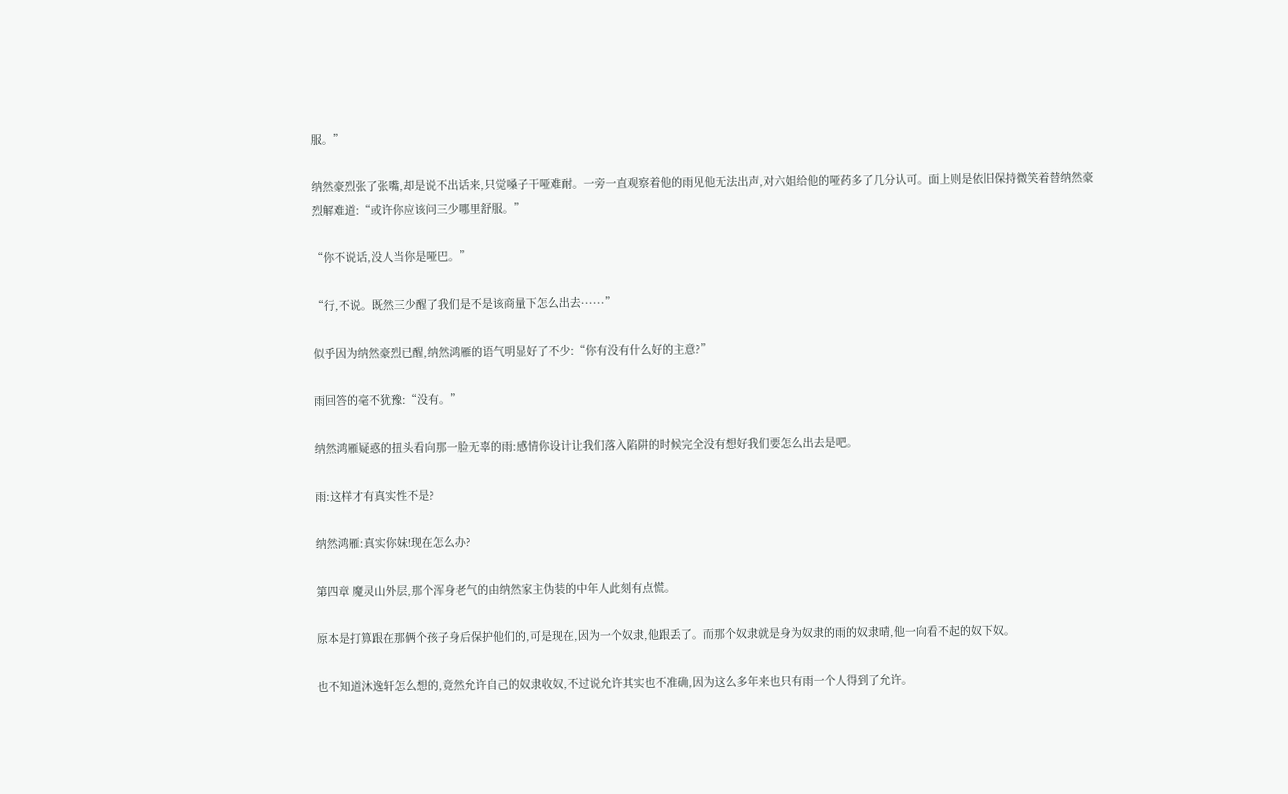服。”

纳然豪烈张了张嘴,却是说不出话来,只觉嗓子干哑难耐。一旁一直观察着他的雨见他无法出声,对六姐给他的哑药多了几分认可。面上则是依旧保持微笑着替纳然豪烈解难道:“或许你应该问三少哪里舒服。”

“你不说话,没人当你是哑巴。”

“行,不说。既然三少醒了我们是不是该商量下怎么出去······”

似乎因为纳然豪烈已醒,纳然鸿雁的语气明显好了不少:“你有没有什么好的主意?”

雨回答的毫不犹豫:“没有。”

纳然鸿雁疑惑的扭头看向那一脸无辜的雨:感情你设计让我们落入陷阱的时候完全没有想好我们要怎么出去是吧。

雨:这样才有真实性不是?

纳然鸿雁:真实你妹!现在怎么办?

第四章 魔灵山外层,那个浑身老气的由纳然家主伪装的中年人此刻有点慌。

原本是打算跟在那俩个孩子身后保护他们的,可是现在,因为一个奴隶,他跟丢了。而那个奴隶就是身为奴隶的雨的奴隶晴,他一向看不起的奴下奴。

也不知道沐逸轩怎么想的,竟然允许自己的奴隶收奴,不过说允许其实也不准确,因为这么多年来也只有雨一个人得到了允许。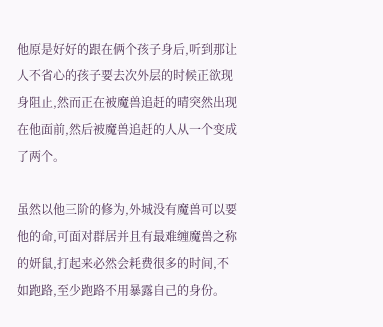他原是好好的跟在俩个孩子身后,听到那让人不省心的孩子要去次外层的时候正欲现身阻止,然而正在被魔兽追赶的晴突然出现在他面前,然后被魔兽追赶的人从一个变成了两个。

虽然以他三阶的修为,外城没有魔兽可以要他的命,可面对群居并且有最难缠魔兽之称的妍鼠,打起来必然会耗费很多的时间,不如跑路,至少跑路不用暴露自己的身份。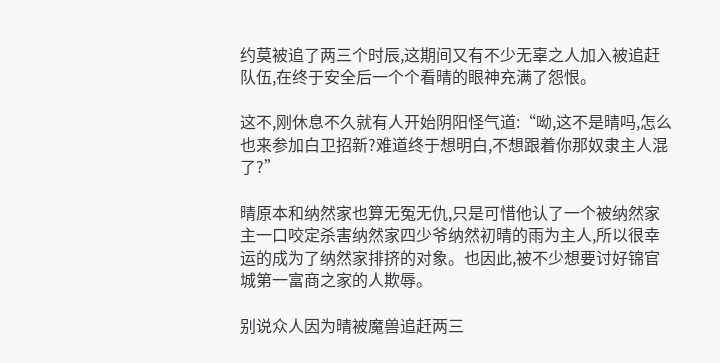约莫被追了两三个时辰,这期间又有不少无辜之人加入被追赶队伍,在终于安全后一个个看晴的眼神充满了怨恨。

这不,刚休息不久就有人开始阴阳怪气道:“呦,这不是晴吗,怎么也来参加白卫招新?难道终于想明白,不想跟着你那奴隶主人混了?”

晴原本和纳然家也算无冤无仇,只是可惜他认了一个被纳然家主一口咬定杀害纳然家四少爷纳然初晴的雨为主人,所以很幸运的成为了纳然家排挤的对象。也因此,被不少想要讨好锦官城第一富商之家的人欺辱。

别说众人因为晴被魔兽追赶两三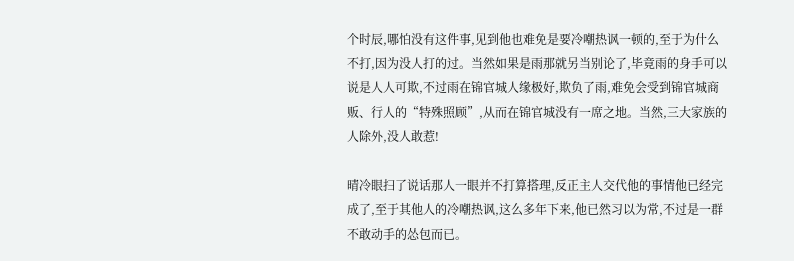个时辰,哪怕没有这件事,见到他也难免是要冷嘲热讽一顿的,至于为什么不打,因为没人打的过。当然如果是雨那就另当别论了,毕竟雨的身手可以说是人人可欺,不过雨在锦官城人缘极好,欺负了雨,难免会受到锦官城商贩、行人的“特殊照顾”,从而在锦官城没有一席之地。当然,三大家族的人除外,没人敢惹!

晴冷眼扫了说话那人一眼并不打算搭理,反正主人交代他的事情他已经完成了,至于其他人的冷嘲热讽,这么多年下来,他已然习以为常,不过是一群不敢动手的怂包而已。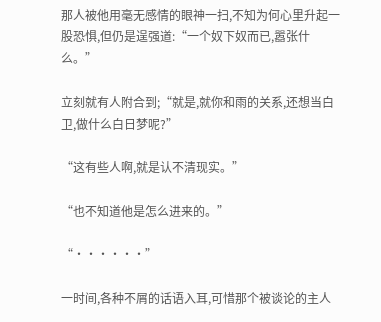那人被他用毫无感情的眼神一扫,不知为何心里升起一股恐惧,但仍是逞强道:“一个奴下奴而已,嚣张什么。”

立刻就有人附合到;“就是,就你和雨的关系,还想当白卫,做什么白日梦呢?”

“这有些人啊,就是认不清现实。”

“也不知道他是怎么进来的。”

“······”

一时间,各种不屑的话语入耳,可惜那个被谈论的主人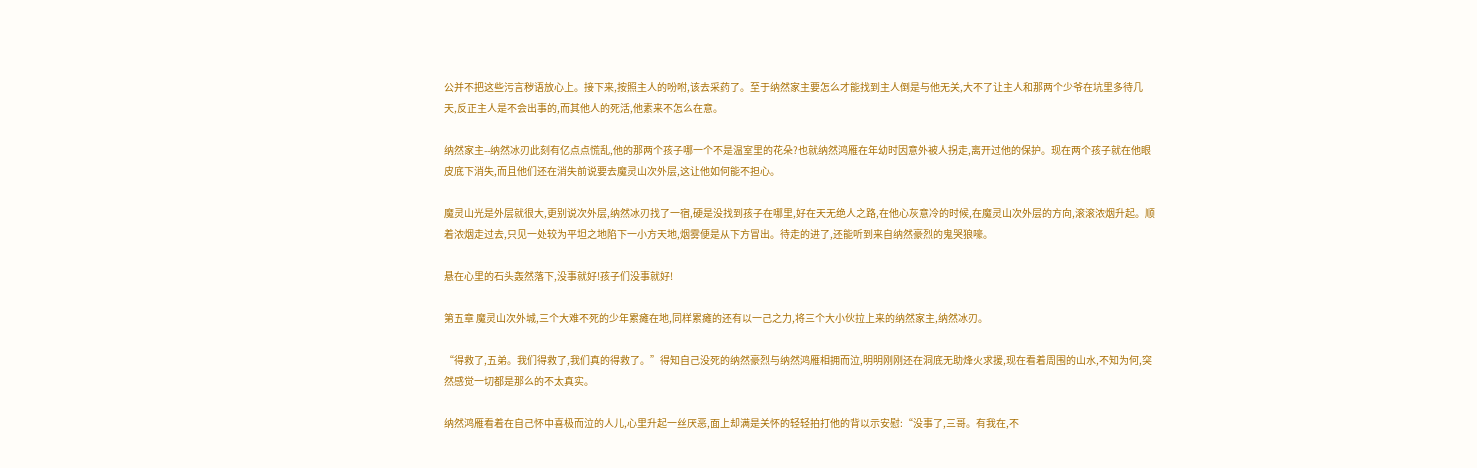公并不把这些污言秽语放心上。接下来,按照主人的吩咐,该去采药了。至于纳然家主要怎么才能找到主人倒是与他无关,大不了让主人和那两个少爷在坑里多待几天,反正主人是不会出事的,而其他人的死活,他素来不怎么在意。

纳然家主--纳然冰刃此刻有亿点点慌乱,他的那两个孩子哪一个不是温室里的花朵?也就纳然鸿雁在年幼时因意外被人拐走,离开过他的保护。现在两个孩子就在他眼皮底下消失,而且他们还在消失前说要去魔灵山次外层,这让他如何能不担心。

魔灵山光是外层就很大,更别说次外层,纳然冰刃找了一宿,硬是没找到孩子在哪里,好在天无绝人之路,在他心灰意冷的时候,在魔灵山次外层的方向,滚滚浓烟升起。顺着浓烟走过去,只见一处较为平坦之地陷下一小方天地,烟雾便是从下方冒出。待走的进了,还能听到来自纳然豪烈的鬼哭狼嚎。

悬在心里的石头轰然落下,没事就好!孩子们没事就好!

第五章 魔灵山次外城,三个大难不死的少年累瘫在地,同样累瘫的还有以一己之力,将三个大小伙拉上来的纳然家主,纳然冰刃。

“得救了,五弟。我们得救了,我们真的得救了。”得知自己没死的纳然豪烈与纳然鸿雁相拥而泣,明明刚刚还在洞底无助烽火求援,现在看着周围的山水,不知为何,突然感觉一切都是那么的不太真实。

纳然鸿雁看着在自己怀中喜极而泣的人儿,心里升起一丝厌恶,面上却满是关怀的轻轻拍打他的背以示安慰:“没事了,三哥。有我在,不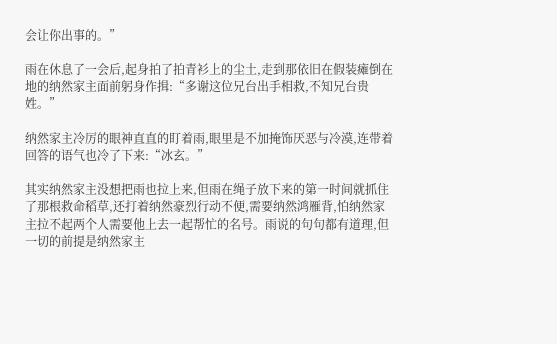会让你出事的。”

雨在休息了一会后,起身拍了拍青衫上的尘土,走到那依旧在假装瘫倒在地的纳然家主面前躬身作揖:“多谢这位兄台出手相救,不知兄台贵姓。”

纳然家主冷厉的眼神直直的盯着雨,眼里是不加掩饰厌恶与冷漠,连带着回答的语气也冷了下来:“冰玄。”

其实纳然家主没想把雨也拉上来,但雨在绳子放下来的第一时间就抓住了那根救命稻草,还打着纳然豪烈行动不便,需要纳然鸿雁背,怕纳然家主拉不起两个人需要他上去一起帮忙的名号。雨说的句句都有道理,但一切的前提是纳然家主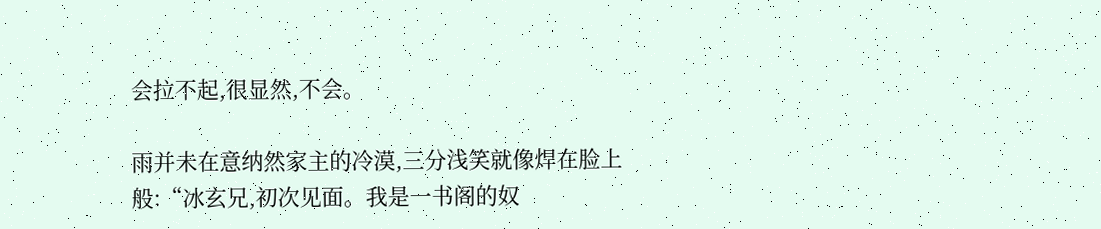会拉不起,很显然,不会。

雨并未在意纳然家主的冷漠,三分浅笑就像焊在脸上般:“冰玄兄,初次见面。我是一书阁的奴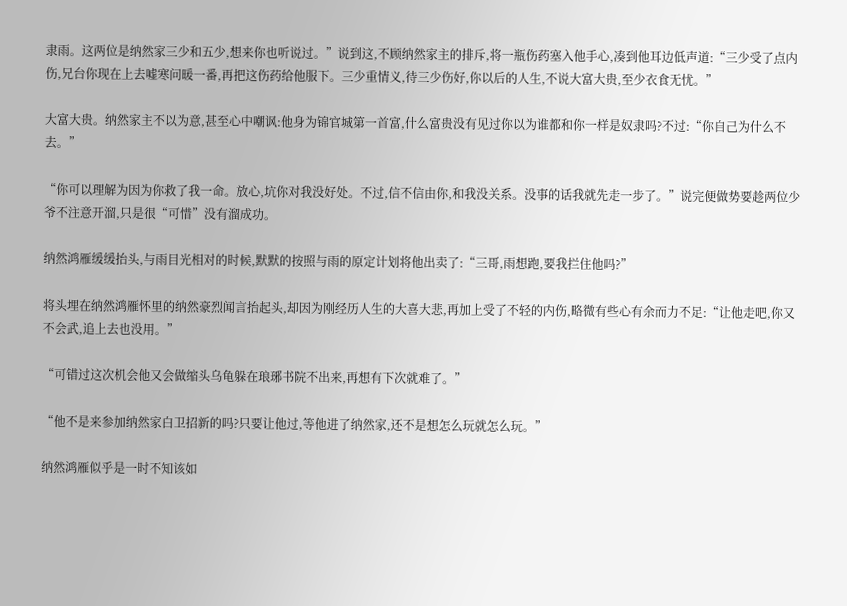隶雨。这两位是纳然家三少和五少,想来你也听说过。”说到这,不顾纳然家主的排斥,将一瓶伤药塞入他手心,凑到他耳边低声道:“三少受了点内伤,兄台你现在上去嘘寒问暖一番,再把这伤药给他服下。三少重情义,待三少伤好,你以后的人生,不说大富大贵,至少衣食无忧。”

大富大贵。纳然家主不以为意,甚至心中嘲讽:他身为锦官城第一首富,什么富贵没有见过你以为谁都和你一样是奴隶吗?不过:“你自己为什么不去。”

“你可以理解为因为你救了我一命。放心,坑你对我没好处。不过,信不信由你,和我没关系。没事的话我就先走一步了。”说完便做势要趁两位少爷不注意开溜,只是很“可惜”没有溜成功。

纳然鸿雁缓缓抬头,与雨目光相对的时候,默默的按照与雨的原定计划将他出卖了:“三哥,雨想跑,要我拦住他吗?”

将头埋在纳然鸿雁怀里的纳然豪烈闻言抬起头,却因为刚经历人生的大喜大悲,再加上受了不轻的内伤,略微有些心有余而力不足:“让他走吧,你又不会武,追上去也没用。”

“可错过这次机会他又会做缩头乌龟躲在琅琊书院不出来,再想有下次就难了。”

“他不是来参加纳然家白卫招新的吗?只要让他过,等他进了纳然家,还不是想怎么玩就怎么玩。”

纳然鸿雁似乎是一时不知该如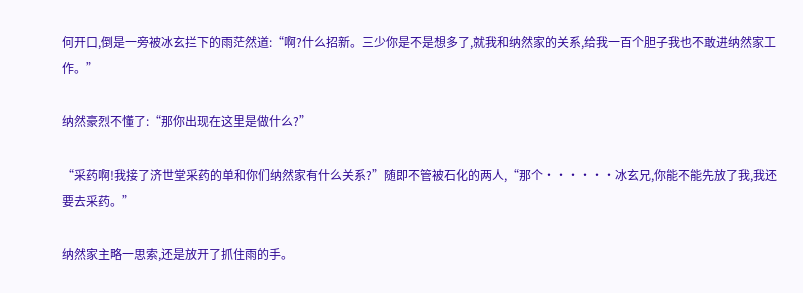何开口,倒是一旁被冰玄拦下的雨茫然道:“啊?什么招新。三少你是不是想多了,就我和纳然家的关系,给我一百个胆子我也不敢进纳然家工作。”

纳然豪烈不懂了:“那你出现在这里是做什么?”

“采药啊!我接了济世堂采药的单和你们纳然家有什么关系?”随即不管被石化的两人,“那个······冰玄兄,你能不能先放了我,我还要去采药。”

纳然家主略一思索,还是放开了抓住雨的手。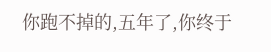你跑不掉的,五年了,你终于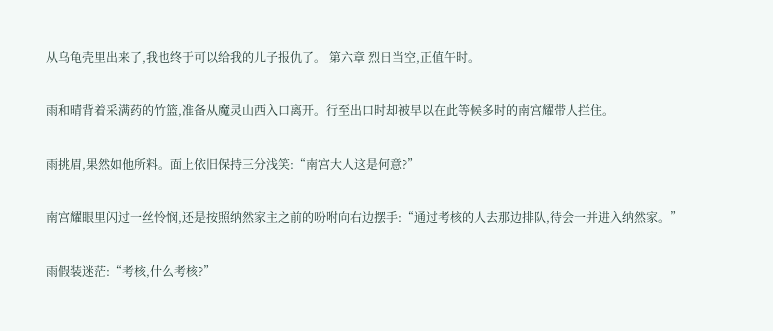从乌龟壳里出来了,我也终于可以给我的儿子报仇了。 第六章 烈日当空,正值午时。

雨和晴背着采满药的竹篮,准备从魔灵山西入口离开。行至出口时却被早以在此等候多时的南宫耀带人拦住。

雨挑眉,果然如他所料。面上依旧保持三分浅笑:“南宫大人这是何意?”

南宫耀眼里闪过一丝怜悯,还是按照纳然家主之前的吩咐向右边摆手:“通过考核的人去那边排队,待会一并进入纳然家。”

雨假装迷茫:“考核,什么考核?”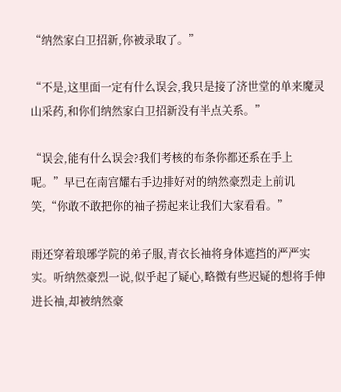“纳然家白卫招新,你被录取了。”

“不是,这里面一定有什么误会,我只是接了济世堂的单来魔灵山采药,和你们纳然家白卫招新没有半点关系。”

“误会,能有什么误会?我们考核的布条你都还系在手上呢。”早已在南宫耀右手边排好对的纳然豪烈走上前讥笑,“你敢不敢把你的袖子捞起来让我们大家看看。”

雨还穿着琅琊学院的弟子服,青衣长袖将身体遮挡的严严实实。听纳然豪烈一说,似乎起了疑心,略微有些迟疑的想将手伸进长袖,却被纳然豪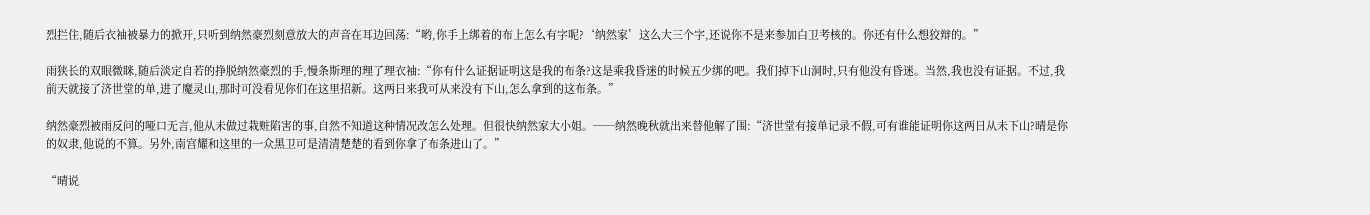烈拦住,随后衣袖被暴力的掀开,只听到纳然豪烈刻意放大的声音在耳边回荡:“哟,你手上绑着的布上怎么有字呢?‘纳然家’这么大三个字,还说你不是来参加白卫考核的。你还有什么想狡辩的。”

雨狭长的双眼微眯,随后淡定自若的挣脱纳然豪烈的手,慢条斯理的理了理衣袖:“你有什么证据证明这是我的布条?这是乘我昏迷的时候五少绑的吧。我们掉下山洞时,只有他没有昏迷。当然,我也没有证据。不过,我前天就接了济世堂的单,进了魔灵山,那时可没看见你们在这里招新。这两日来我可从来没有下山,怎么拿到的这布条。”

纳然豪烈被雨反问的哑口无言,他从未做过栽赃陷害的事,自然不知道这种情况改怎么处理。但很快纳然家大小姐。──纳然晚秋就出来替他解了围:“济世堂有接单记录不假,可有谁能证明你这两日从未下山?晴是你的奴隶,他说的不算。另外,南宫耀和这里的一众黑卫可是清清楚楚的看到你拿了布条进山了。”

“晴说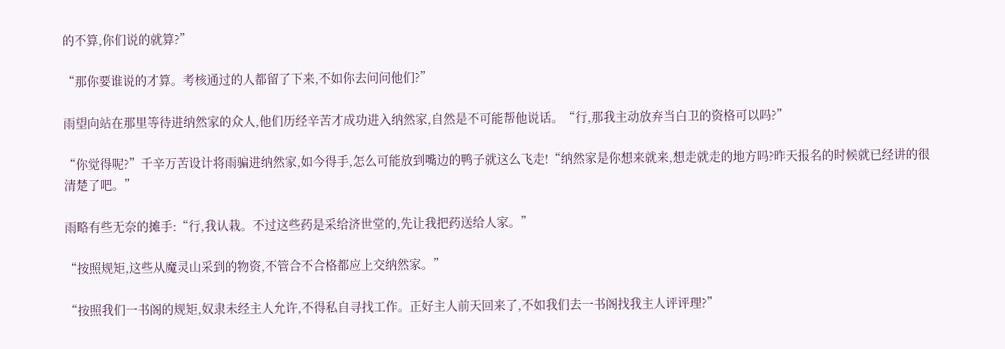的不算,你们说的就算?”

“那你要谁说的才算。考核通过的人都留了下来,不如你去问问他们?”

雨望向站在那里等待进纳然家的众人,他们历经辛苦才成功进入纳然家,自然是不可能帮他说话。“行,那我主动放弃当白卫的资格可以吗?”

“你觉得呢?”千辛万苦设计将雨骗进纳然家,如今得手,怎么可能放到嘴边的鸭子就这么飞走!“纳然家是你想来就来,想走就走的地方吗?昨天报名的时候就已经讲的很清楚了吧。”

雨略有些无奈的摊手:“行,我认栽。不过这些药是采给济世堂的,先让我把药送给人家。”

“按照规矩,这些从魔灵山采到的物资,不管合不合格都应上交纳然家。”

“按照我们一书阁的规矩,奴隶未经主人允许,不得私自寻找工作。正好主人前天回来了,不如我们去一书阁找我主人评评理?”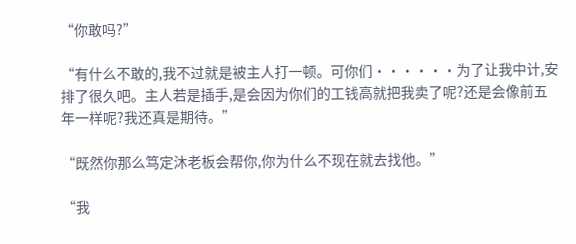“你敢吗?”

“有什么不敢的,我不过就是被主人打一顿。可你们······为了让我中计,安排了很久吧。主人若是插手,是会因为你们的工钱高就把我卖了呢?还是会像前五年一样呢?我还真是期待。”

“既然你那么笃定沐老板会帮你,你为什么不现在就去找他。”

“我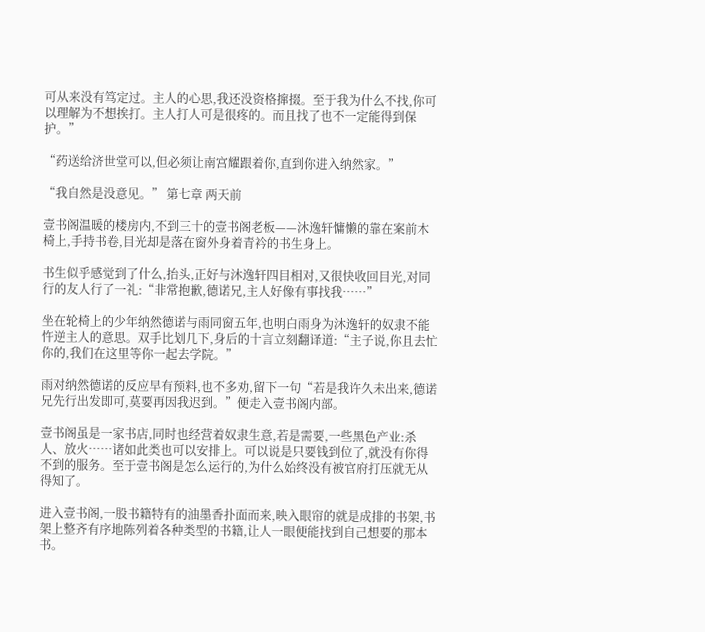可从来没有笃定过。主人的心思,我还没资格撺掇。至于我为什么不找,你可以理解为不想挨打。主人打人可是很疼的。而且找了也不一定能得到保护。”

“药送给济世堂可以,但必须让南宫耀跟着你,直到你进入纳然家。”

“我自然是没意见。” 第七章 两天前

壹书阁温暖的楼房内,不到三十的壹书阁老板——沐逸轩慵懒的靠在案前木椅上,手持书卷,目光却是落在窗外身着青衿的书生身上。

书生似乎感觉到了什么,抬头,正好与沐逸轩四目相对,又很快收回目光,对同行的友人行了一礼:“非常抱歉,德诺兄,主人好像有事找我……”

坐在轮椅上的少年纳然德诺与雨同窗五年,也明白雨身为沐逸轩的奴隶不能忤逆主人的意思。双手比划几下,身后的十言立刻翻译道:“主子说,你且去忙你的,我们在这里等你一起去学院。”

雨对纳然德诺的反应早有预料,也不多劝,留下一句“若是我许久未出来,德诺兄先行出发即可,莫要再因我迟到。”便走入壹书阁内部。

壹书阁虽是一家书店,同时也经营着奴隶生意,若是需要,一些黑色产业:杀人、放火……诸如此类也可以安排上。可以说是只要钱到位了,就没有你得不到的服务。至于壹书阁是怎么运行的,为什么始终没有被官府打压就无从得知了。

进入壹书阁,一股书籍特有的油墨香扑面而来,映入眼帘的就是成排的书架,书架上整齐有序地陈列着各种类型的书籍,让人一眼便能找到自己想要的那本书。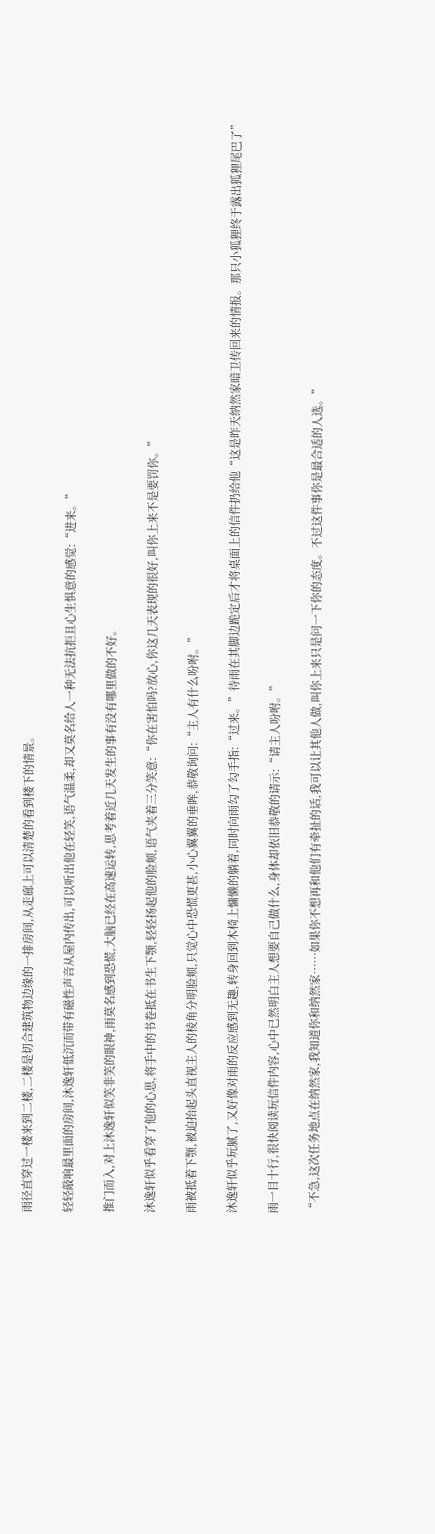雨径直穿过一楼来到二楼,二楼是切合建筑物边缘的一排房间,从走廊上可以清楚的看到楼下的情景。

轻轻敲响最里面的房间,沐逸轩低沉而带有磁性声音从屋内传出,可以听出他在轻笑,语气温柔,却又莫名给人一种无法抗拒且心生惧意的感觉:“进来。”

推门而入,对上沐逸轩似笑非笑的眼神,雨莫名感到恐慌,大脑已经在高速运转,思考着近几天发生的事有没有哪里做的不好。

沐逸轩似乎看穿了他的心思,将手中的书卷抵在书生下颚,轻轻扬起他的脸颊,语气夹着三分笑意:“你在害怕吗?放心,你这几天表现的很好,叫你上来不是要罚你。”

雨被抵着下颚,被迫抬起头直视主人的棱角分明脸颊,只觉心中恐慌更甚,小心翼翼的垂眸,恭敬询问:“主人有什么吩咐。”

沐逸轩似乎玩腻了,又好像对雨的反应感到无趣,转身回到木椅上慵懒的躺着,同时向雨勾了勾手指:“过来。”待雨在其脚边跪定后才将桌面上的信件扔给他“这是昨天纳然家暗卫传回来的情报。那只小狐狸终于露出狐狸尾巴了”

雨一目十行,很快阅读玩信件内容,心中已然明白主人想要自己做什么,身体却依旧恭敬的请示:“请主人吩咐。”

“不急,这次任务地点在纳然家,我知道你和纳然家……如果你不想再和他们有牵扯的话,我可以让其他人做,叫你上来只是问一下你的态度。不过这件事你是最合适的人选。”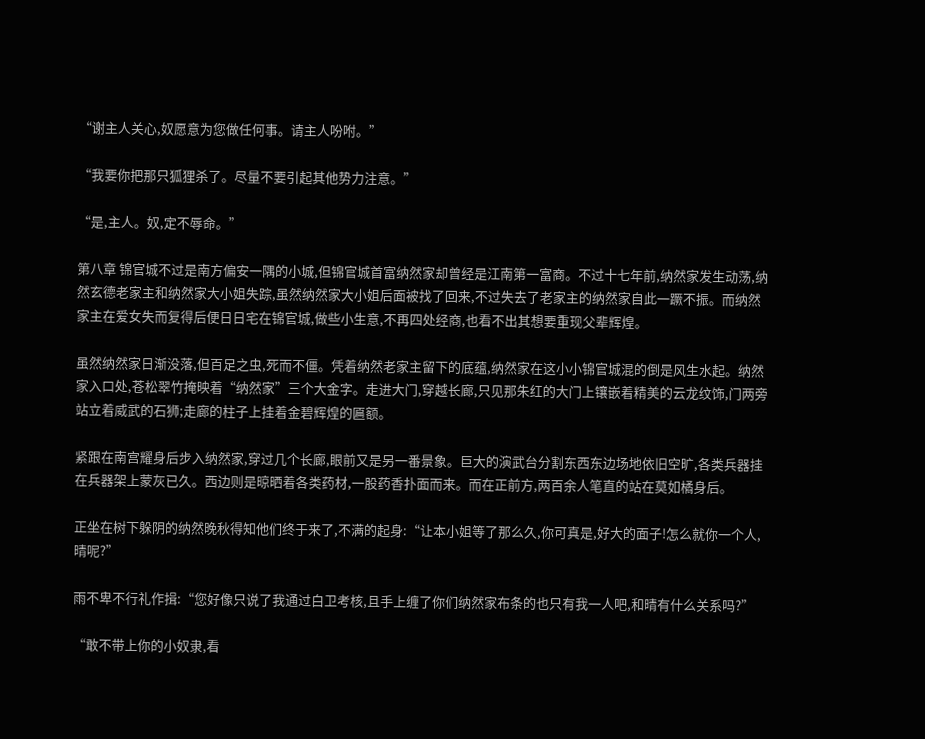“谢主人关心,奴愿意为您做任何事。请主人吩咐。”

“我要你把那只狐狸杀了。尽量不要引起其他势力注意。”

“是,主人。奴,定不辱命。”

第八章 锦官城不过是南方偏安一隅的小城,但锦官城首富纳然家却曾经是江南第一富商。不过十七年前,纳然家发生动荡,纳然玄德老家主和纳然家大小姐失踪,虽然纳然家大小姐后面被找了回来,不过失去了老家主的纳然家自此一蹶不振。而纳然家主在爱女失而复得后便日日宅在锦官城,做些小生意,不再四处经商,也看不出其想要重现父辈辉煌。

虽然纳然家日渐没落,但百足之虫,死而不僵。凭着纳然老家主留下的底蕴,纳然家在这小小锦官城混的倒是风生水起。纳然家入口处,苍松翠竹掩映着“纳然家”三个大金字。走进大门,穿越长廊,只见那朱红的大门上镶嵌着精美的云龙纹饰,门两旁站立着威武的石狮;走廊的柱子上挂着金碧辉煌的匾额。

紧跟在南宫耀身后步入纳然家,穿过几个长廊,眼前又是另一番景象。巨大的演武台分割东西东边场地依旧空旷,各类兵器挂在兵器架上蒙灰已久。西边则是晾晒着各类药材,一股药香扑面而来。而在正前方,两百余人笔直的站在莫如橘身后。

正坐在树下躲阴的纳然晚秋得知他们终于来了,不满的起身:“让本小姐等了那么久,你可真是,好大的面子!怎么就你一个人,晴呢?”

雨不卑不行礼作揖:“您好像只说了我通过白卫考核,且手上缠了你们纳然家布条的也只有我一人吧,和晴有什么关系吗?”

“敢不带上你的小奴隶,看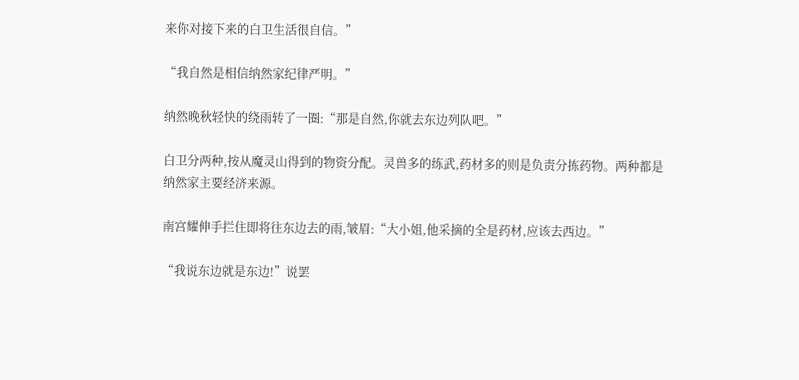来你对接下来的白卫生活很自信。”

“我自然是相信纳然家纪律严明。”

纳然晚秋轻快的绕雨转了一圈:“那是自然,你就去东边列队吧。”

白卫分两种,按从魔灵山得到的物资分配。灵兽多的练武,药材多的则是负责分拣药物。两种都是纳然家主要经济来源。

南宫耀伸手拦住即将往东边去的雨,皱眉:“大小姐,他采摘的全是药材,应该去西边。”

“我说东边就是东边!”说罢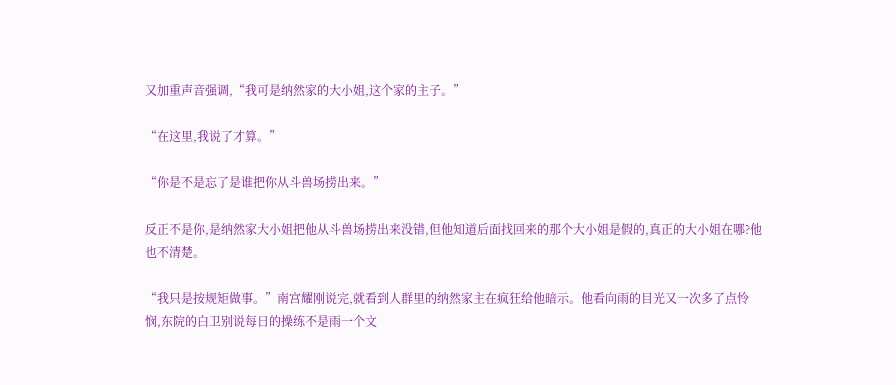又加重声音强调,“我可是纳然家的大小姐,这个家的主子。”

“在这里,我说了才算。”

“你是不是忘了是谁把你从斗兽场捞出来。”

反正不是你,是纳然家大小姐把他从斗兽场捞出来没错,但他知道后面找回来的那个大小姐是假的,真正的大小姐在哪?他也不清楚。

“我只是按规矩做事。”南宫耀刚说完,就看到人群里的纳然家主在疯狂给他暗示。他看向雨的目光又一次多了点怜悯,东院的白卫别说每日的操练不是雨一个文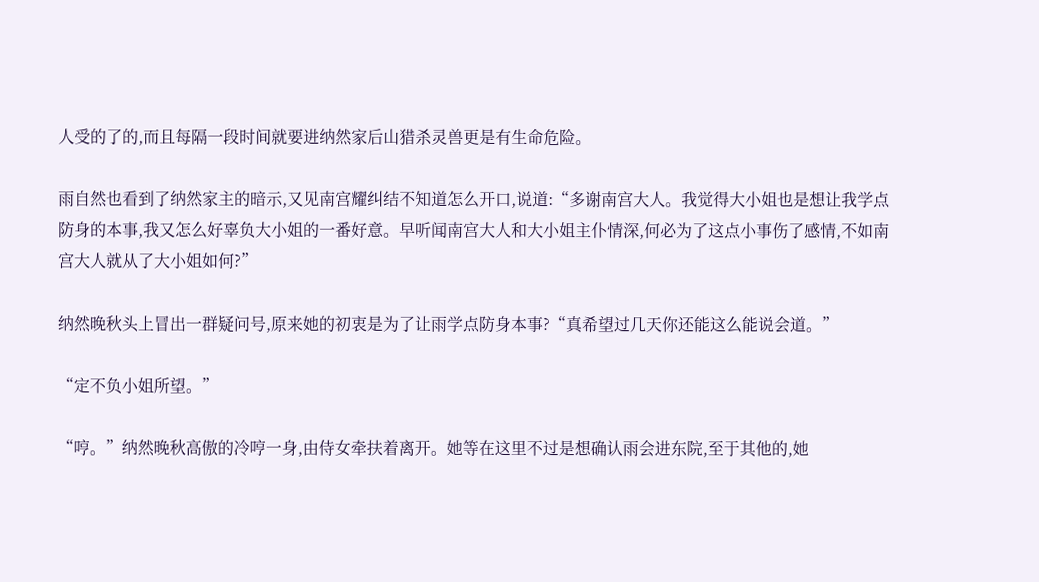人受的了的,而且每隔一段时间就要进纳然家后山猎杀灵兽更是有生命危险。

雨自然也看到了纳然家主的暗示,又见南宫耀纠结不知道怎么开口,说道:“多谢南宫大人。我觉得大小姐也是想让我学点防身的本事,我又怎么好辜负大小姐的一番好意。早听闻南宫大人和大小姐主仆情深,何必为了这点小事伤了感情,不如南宫大人就从了大小姐如何?”

纳然晚秋头上冒出一群疑问号,原来她的初衷是为了让雨学点防身本事?“真希望过几天你还能这么能说会道。”

“定不负小姐所望。”

“哼。”纳然晚秋高傲的冷哼一身,由侍女牵扶着离开。她等在这里不过是想确认雨会进东院,至于其他的,她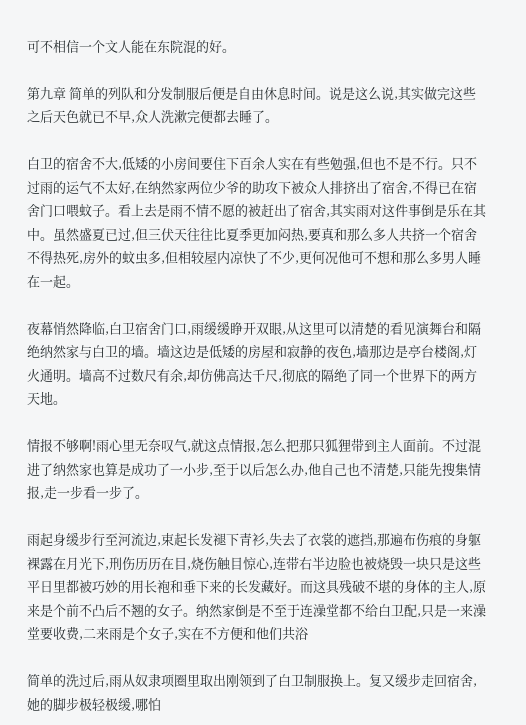可不相信一个文人能在东院混的好。

第九章 简单的列队和分发制服后便是自由休息时间。说是这么说,其实做完这些之后天色就已不早,众人洗漱完便都去睡了。

白卫的宿舍不大,低矮的小房间要住下百余人实在有些勉强,但也不是不行。只不过雨的运气不太好,在纳然家两位少爷的助攻下被众人排挤出了宿舍,不得已在宿舍门口喂蚊子。看上去是雨不情不愿的被赶出了宿舍,其实雨对这件事倒是乐在其中。虽然盛夏已过,但三伏天往往比夏季更加闷热,要真和那么多人共挤一个宿舍不得热死,房外的蚊虫多,但相较屋内凉快了不少,更何况他可不想和那么多男人睡在一起。

夜幕悄然降临,白卫宿舍门口,雨缓缓睁开双眼,从这里可以清楚的看见演舞台和隔绝纳然家与白卫的墙。墙这边是低矮的房屋和寂静的夜色,墙那边是亭台楼阁,灯火通明。墙高不过数尺有余,却仿佛高达千尺,彻底的隔绝了同一个世界下的两方天地。

情报不够啊!雨心里无奈叹气,就这点情报,怎么把那只狐狸带到主人面前。不过混进了纳然家也算是成功了一小步,至于以后怎么办,他自己也不清楚,只能先搜集情报,走一步看一步了。

雨起身缓步行至河流边,束起长发褪下青衫,失去了衣裳的遮挡,那遍布伤痕的身躯裸露在月光下,刑伤历历在目,烧伤触目惊心,连带右半边脸也被烧毁一块只是这些平日里都被巧妙的用长袍和垂下来的长发藏好。而这具残破不堪的身体的主人,原来是个前不凸后不翘的女子。纳然家倒是不至于连澡堂都不给白卫配,只是一来澡堂要收费,二来雨是个女子,实在不方便和他们共浴

简单的洗过后,雨从奴隶项圈里取出刚领到了白卫制服换上。复又缓步走回宿舍,她的脚步极轻极缓,哪怕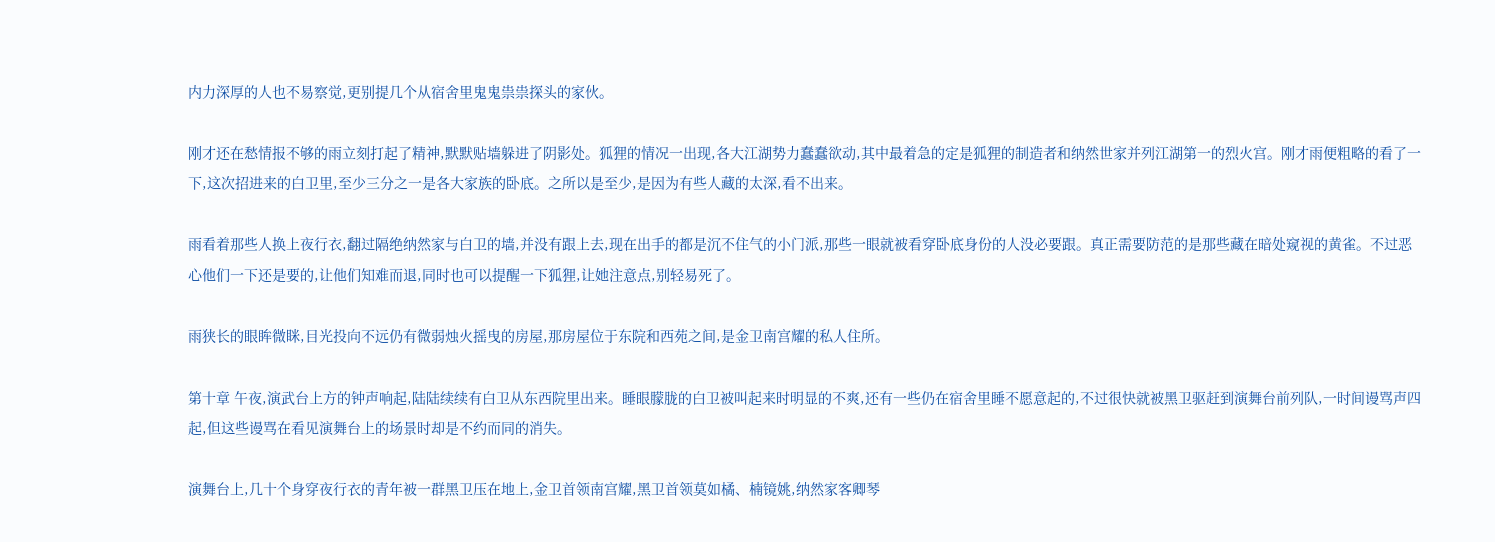内力深厚的人也不易察觉,更别提几个从宿舍里鬼鬼祟祟探头的家伙。

刚才还在愁情报不够的雨立刻打起了精神,默默贴墙躲进了阴影处。狐狸的情况一出现,各大江湖势力蠢蠢欲动,其中最着急的定是狐狸的制造者和纳然世家并列江湖第一的烈火宫。刚才雨便粗略的看了一下,这次招进来的白卫里,至少三分之一是各大家族的卧底。之所以是至少,是因为有些人藏的太深,看不出来。

雨看着那些人换上夜行衣,翻过隔绝纳然家与白卫的墙,并没有跟上去,现在出手的都是沉不住气的小门派,那些一眼就被看穿卧底身份的人没必要跟。真正需要防范的是那些藏在暗处窥视的黄雀。不过恶心他们一下还是要的,让他们知难而退,同时也可以提醒一下狐狸,让她注意点,别轻易死了。

雨狭长的眼眸微眯,目光投向不远仍有微弱烛火摇曳的房屋,那房屋位于东院和西苑之间,是金卫南宫耀的私人住所。

第十章 午夜,演武台上方的钟声响起,陆陆续续有白卫从东西院里出来。睡眼朦胧的白卫被叫起来时明显的不爽,还有一些仍在宿舍里睡不愿意起的,不过很快就被黑卫驱赶到演舞台前列队,一时间谩骂声四起,但这些谩骂在看见演舞台上的场景时却是不约而同的消失。

演舞台上,几十个身穿夜行衣的青年被一群黑卫压在地上,金卫首领南宫耀,黑卫首领莫如橘、楠镜姚,纳然家客卿琴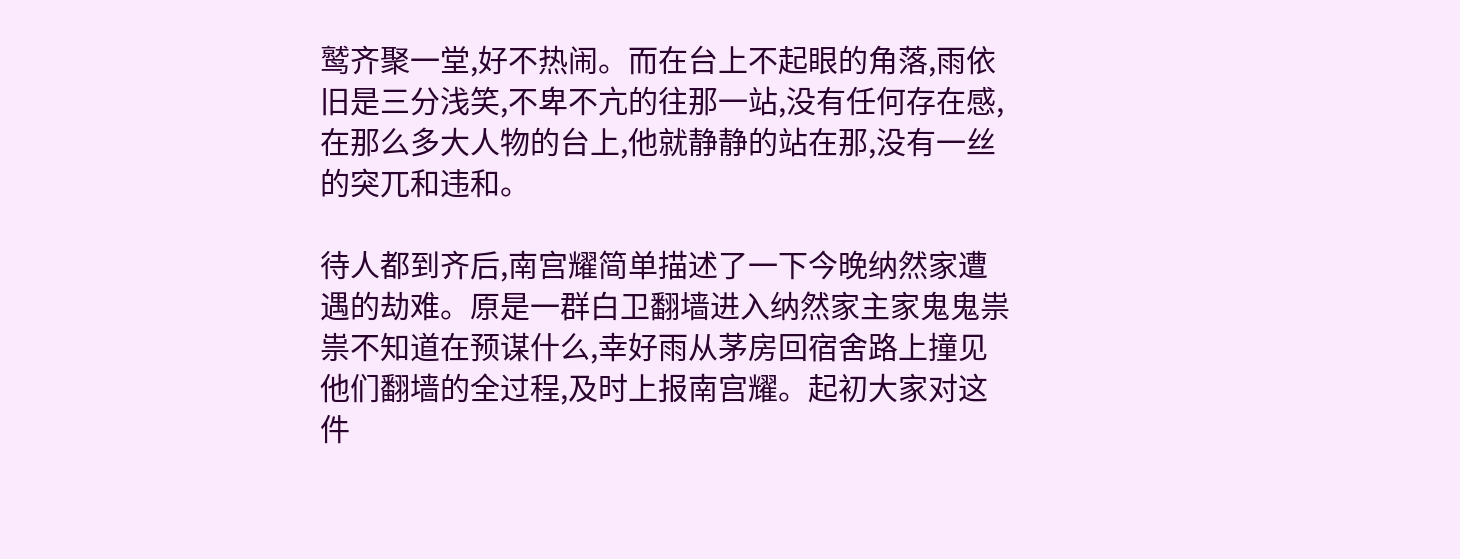鹫齐聚一堂,好不热闹。而在台上不起眼的角落,雨依旧是三分浅笑,不卑不亢的往那一站,没有任何存在感,在那么多大人物的台上,他就静静的站在那,没有一丝的突兀和违和。

待人都到齐后,南宫耀简单描述了一下今晚纳然家遭遇的劫难。原是一群白卫翻墙进入纳然家主家鬼鬼祟祟不知道在预谋什么,幸好雨从茅房回宿舍路上撞见他们翻墙的全过程,及时上报南宫耀。起初大家对这件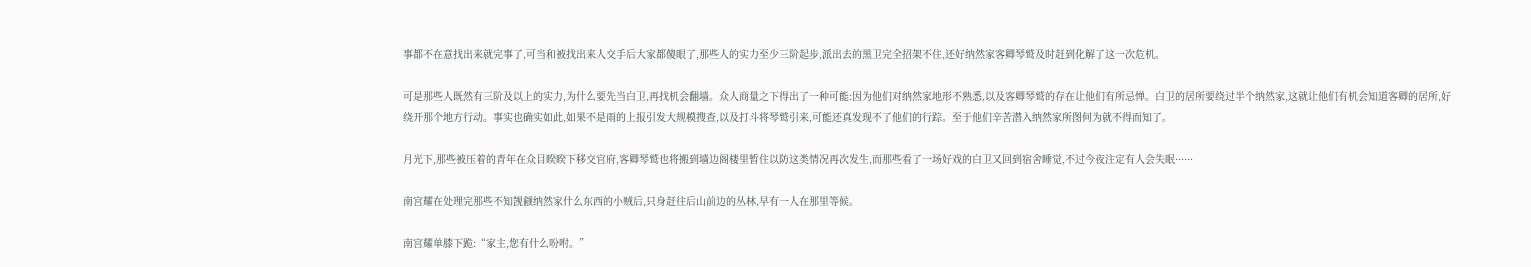事都不在意找出来就完事了,可当和被找出来人交手后大家都傻眼了,那些人的实力至少三阶起步,派出去的黑卫完全招架不住,还好纳然家客卿琴鹫及时赶到化解了这一次危机。

可是那些人既然有三阶及以上的实力,为什么要先当白卫,再找机会翻墙。众人商量之下得出了一种可能:因为他们对纳然家地形不熟悉,以及客卿琴鹫的存在让他们有所忌惮。白卫的居所要绕过半个纳然家,这就让他们有机会知道客卿的居所,好绕开那个地方行动。事实也确实如此,如果不是雨的上报引发大规模搜查,以及打斗将琴鹫引来,可能还真发现不了他们的行踪。至于他们辛苦潜入纳然家所图何为就不得而知了。

月光下,那些被压着的青年在众目睽睽下移交官府,客卿琴鹫也将搬到墙边阁楼里暂住以防这类情况再次发生,而那些看了一场好戏的白卫又回到宿舍睡觉,不过今夜注定有人会失眠······

南宫耀在处理完那些不知觊觎纳然家什么东西的小贼后,只身赶往后山前边的丛林,早有一人在那里等候。

南宫耀单膝下跪:“家主,您有什么吩咐。”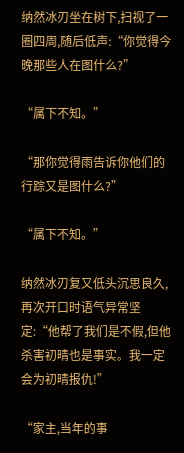纳然冰刃坐在树下,扫视了一圈四周,随后低声:“你觉得今晚那些人在图什么?”

“属下不知。”

“那你觉得雨告诉你他们的行踪又是图什么?”

“属下不知。”

纳然冰刃复又低头沉思良久,再次开口时语气异常坚定:“他帮了我们是不假,但他杀害初晴也是事实。我一定会为初晴报仇!”

“家主,当年的事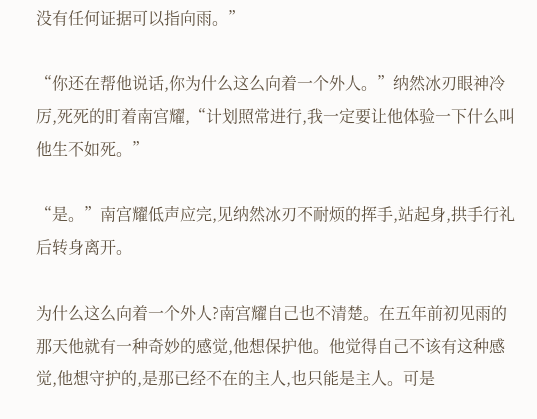没有任何证据可以指向雨。”

“你还在帮他说话,你为什么这么向着一个外人。”纳然冰刃眼神冷厉,死死的盯着南宫耀,“计划照常进行,我一定要让他体验一下什么叫他生不如死。”

“是。”南宫耀低声应完,见纳然冰刃不耐烦的挥手,站起身,拱手行礼后转身离开。

为什么这么向着一个外人?南宫耀自己也不清楚。在五年前初见雨的那天他就有一种奇妙的感觉,他想保护他。他觉得自己不该有这种感觉,他想守护的,是那已经不在的主人,也只能是主人。可是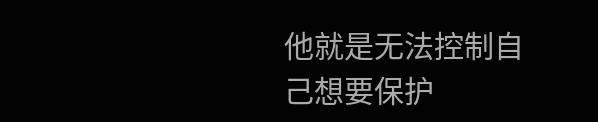他就是无法控制自己想要保护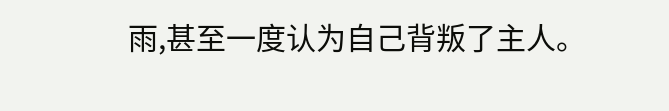雨,甚至一度认为自己背叛了主人。